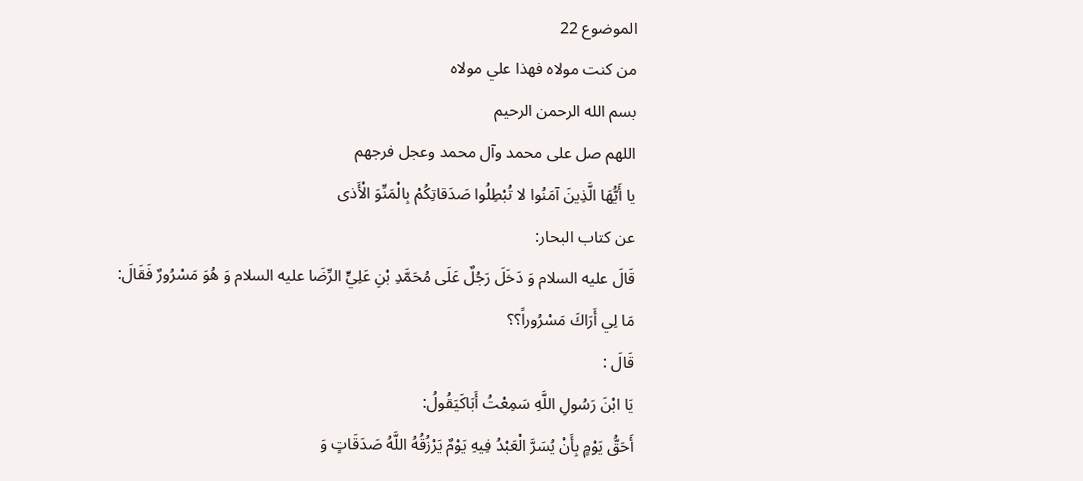الموضوع 22
من كنت مولاه فهذا علي مولاه
بسم الله الرحمن الرحيم
اللهم صل على محمد وآل محمد وعجل فرجهم
يا أَيُّهَا الَّذِينَ آمَنُوا لا تُبْطِلُوا صَدَقاتِكُمْ بِالْمَنِّوَ الْأَذى
عن كتاب البحار:
قَالَ عليه السلام وَ دَخَلَ رَجُلٌ عَلَى مُحَمَّدِ بْنِ عَلِيٍّ الرِّضَا عليه السلام وَ هُوَ مَسْرُورٌ فَقَالَ:
مَا لِي أَرَاكَ مَسْرُوراً؟؟
قَالَ :
يَا ابْنَ رَسُولِ اللَّهِ سَمِعْتُ أَبَاكَيَقُولُ:
أَحَقُّ يَوْمٍ بِأَنْ يُسَرَّ الْعَبْدُ فِيهِ يَوْمٌ يَرْزُقُهُ اللَّهُ صَدَقَاتٍ وَ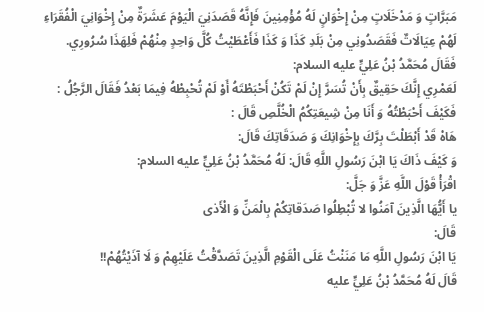مَبَرَّاتٍ وَ مَدْخَلَاتٍ مِنْ إِخْوَانٍ لَهُ مُؤْمِنِينَ فَإِنَّهُ قَصَدَنِيَ الْيَوْمَ عَشَرَةٌ مِنْ إِخْوَانِيَ الْفُقَرَاءِ لَهُمْ عِيَالَاتٌ فَقَصَدُونِي مِنْ بَلَدِ كَذَا وَ كَذَا فَأَعْطَيْتُ كُلَّ وَاحِدٍ مِنْهُمْ فَلِهَذَا سُرُورِي.
فَقَالَ مُحَمَّدُ بْنُ عَلِيٍّ عليه السلام:
لَعَمْرِي إِنَّكَ حَقِيقٌ بِأَنْ تُسَرَّ إِنْ لَمْ تَكُنْ أَحْبَطْتَهُ أَوْ لَمْ تُحْبِطْهُ فِيمَا بَعْدُ فَقَالَ الرَّجُلُ :
فَكَيْفَ أَحْبَطْتُهُ وَ أَنَا مِنْ شِيعَتِكُمُ الْخُلَّصِ قَالَ :
هَاهْ قَدْ أَبْطَلْتَ بِرَّكَ بِإِخْوَانِكَ وَ صَدَقَاتِكَ قَالَ:
وَ كَيْفَ ذَاكَ يَا ابْنَ رَسُولِ اللَّهِ قَالَ: لَهُ مُحَمَّدُ بْنُ عَلِيٍّ عليه السلام:
اقْرَأْ قَوْلَ اللَّهِ عَزَّ وَ جَلَّ:
يا أَيُّهَا الَّذِينَ آمَنُوا لا تُبْطِلُوا صَدَقاتِكُمْ بِالْمَنِّ وَ الْأَذى
قَالَ:
يَا ابْنَ رَسُولِ اللَّهِ مَا مَنَنْتُ عَلَى الْقَوْمِ الَّذِينَ تَصَدَّقْتُ عَلَيْهِمْ وَ لَا آذَيْتُهُمْ!!
قَالَ لَهُ مُحَمَّدُ بْنُ عَلِيٍّ عليه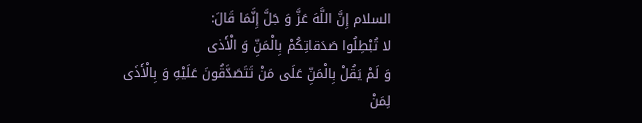السلام إِنَّ اللَّهَ عَزَّ وَ جَلَّ إِنَّمَا قَالَ:
لا تُبْطِلُوا صَدَقاتِكُمْ بِالْمَنِّ وَ الْأَذى
وَ لَمْ يَقُلْ بِالْمَنِّ عَلَى مَنْ تَتَصَدَّقُونَ عَلَيْهِ وَ بِالْأَذَى لِمَنْ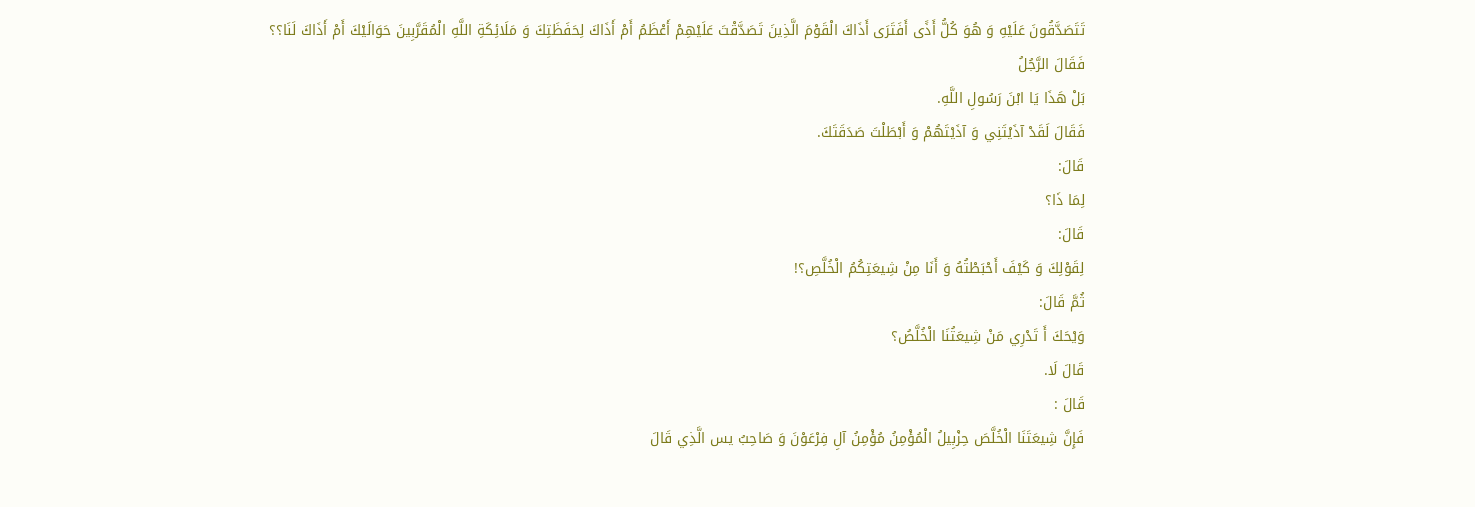تَتَصَدَّقُونَ عَلَيْهِ وَ هُوَ كُلُّ أَذًى أَفَتَرَى أَذَاكَ الْقَوْمَ الَّذِينَ تَصَدَّقْتَ عَلَيْهِمْ أَعْظَمُ أَمْ أَذَاكَ لِحَفَظَتِكَ وَ مَلَائِكَةِ اللَّهِ الْمُقَرَّبِينَ حَوَالَيْكَ أَمْ أَذَاكَ لَنَا؟؟
فَقَالَ الرَّجُلُ
بَلْ هَذَا يَا ابْنَ رَسُولِ اللَّهِ.
فَقَالَ لَقَدْ آذَيْتَنِي وَ آذَيْتَهُمْ وَ أَبْطَلْتَ صَدَقَتَكَ.
قَالَ:
لِمَا ذَا؟
قَالَ:
لِقَوْلِكَ وَ كَيْفَ أَحْبَطْتُهُ وَ أَنَا مِنْ شِيعَتِكُمُ الْخُلَّصِ؟!
ثُمَّ قَالَ:
وَيْحَكَ أَ تَدْرِي مَنْ شِيعَتُنَا الْخُلَّصُ؟
قَالَ لَا.
قَالَ :
فَإِنَّ شِيعَتَنَا الْخُلَّصَ حِزْبِيلُ الْمُؤْمِنُ مُؤْمِنُ آلِ فِرْعَوْنَ وَ صَاحِبُ يس الَّذِي قَالَ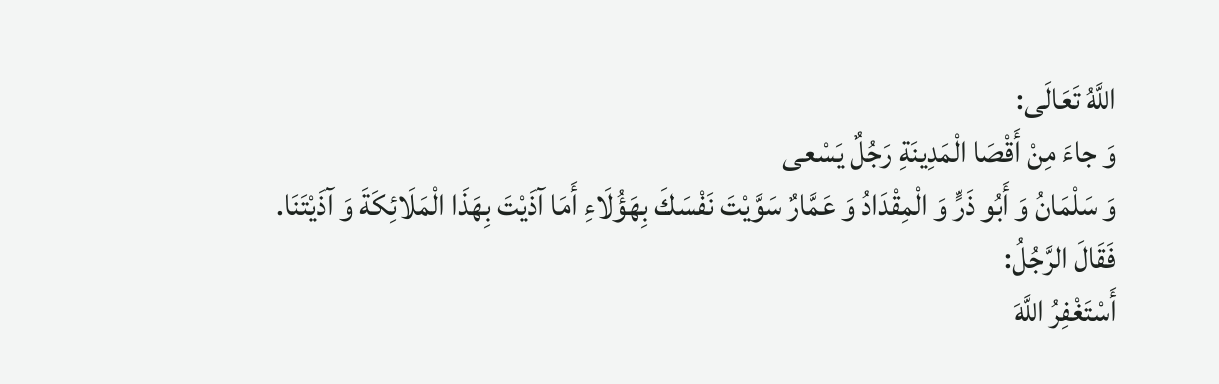اللَّهُ تَعَالَى:
وَ جاءَ مِنْ أَقْصَا الْمَدِينَةِ رَجُلٌ يَسْعى
وَ سَلْمَانُ وَ أَبُو ذَرٍّ وَ الْمِقْدَادُ وَ عَمَّارٌ سَوَّيْتَ نَفْسَكَ بِهَؤُلَاءِ أَمَا آذَيْتَ بِهَذَا الْمَلَائِكَةَ وَ آذَيْتَنَا.
فَقَالَ الرَّجُلُ:
أَسْتَغْفِرُ اللَّهَ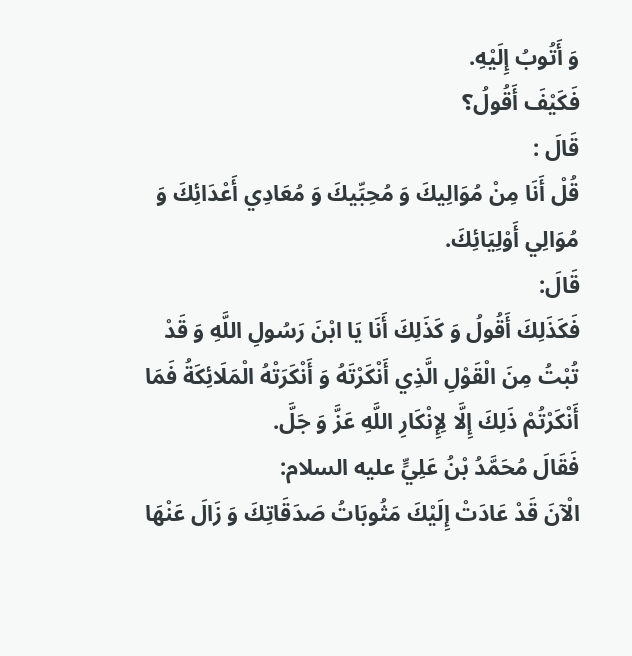وَ أَتُوبُ إِلَيْهِ.
فَكَيْفَ أَقُولُ؟
قَالَ :
قُلْ أَنَا مِنْ مُوَالِيكَ وَ مُحِبِّيكَ وَ مُعَادِي أَعْدَائِكَ وَ مُوَالِي أَوْلِيَائِكَ.
قَالَ:
فَكَذَلِكَ أَقُولُ وَ كَذَلِكَ أَنَا يَا ابْنَ رَسُولِ اللَّهِ وَ قَدْ تُبْتُ مِنَ الْقَوْلِ الَّذِي أَنْكَرْتَهُ وَ أَنْكَرَتْهُ الْمَلَائِكَةُ فَمَا أَنْكَرْتُمْ ذَلِكَ إِلَّا لِإِنْكَارِ اللَّهِ عَزَّ وَ جَلَّ.
فَقَالَ مُحَمَّدُ بْنُ عَلِيٍّ عليه السلام:
الْآنَ قَدْ عَادَتْ إِلَيْكَ مَثُوبَاتُ صَدَقَاتِكَ وَ زَالَ عَنْهَا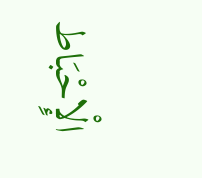الْإِحْبَاط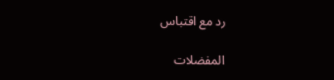رد مع اقتباس

المفضلات